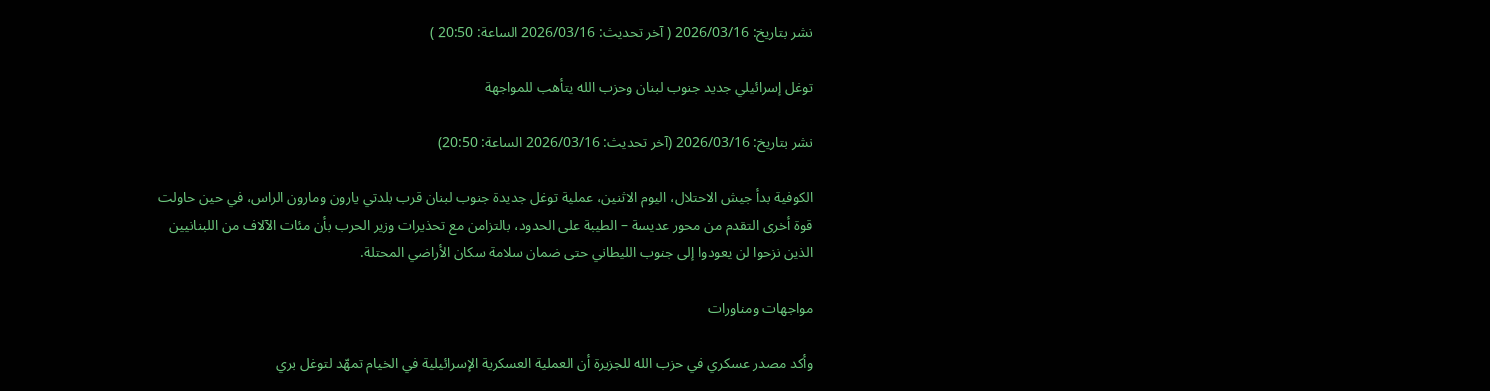نشر بتاريخ: 2026/03/16 ( آخر تحديث: 2026/03/16 الساعة: 20:50 )

توغل إسرائيلي جديد جنوب لبنان وحزب الله يتأهب للمواجهة

نشر بتاريخ: 2026/03/16 (آخر تحديث: 2026/03/16 الساعة: 20:50)

الكوفية بدأ جيش الاحتلال، اليوم الاثنين، عملية توغل جديدة جنوب لبنان قرب بلدتي يارون ومارون الراس، في حين حاولت قوة أخرى التقدم من محور عديسة – الطيبة على الحدود، بالتزامن مع تحذيرات وزير الحرب بأن مئات الآلاف من اللبنانيين الذين نزحوا لن يعودوا إلى جنوب الليطاني حتى ضمان سلامة سكان الأراضي المحتلة.

مواجهات ومناورات

وأكد مصدر عسكري في حزب الله للجزيرة أن العملية العسكرية الإسرائيلية في الخيام تمهّد لتوغل بري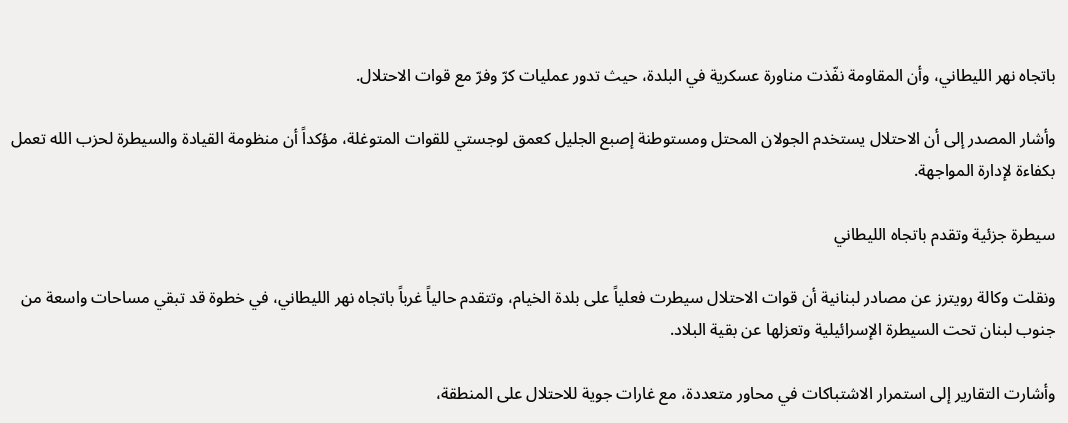باتجاه نهر الليطاني، وأن المقاومة نفّذت مناورة عسكرية في البلدة، حيث تدور عمليات كرّ وفرّ مع قوات الاحتلال.

وأشار المصدر إلى أن الاحتلال يستخدم الجولان المحتل ومستوطنة إصبع الجليل كعمق لوجستي للقوات المتوغلة، مؤكداً أن منظومة القيادة والسيطرة لحزب الله تعمل بكفاءة لإدارة المواجهة.

سيطرة جزئية وتقدم باتجاه الليطاني

ونقلت وكالة رويترز عن مصادر لبنانية أن قوات الاحتلال سيطرت فعلياً على بلدة الخيام، وتتقدم حالياً غرباً باتجاه نهر الليطاني، في خطوة قد تبقي مساحات واسعة من جنوب لبنان تحت السيطرة الإسرائيلية وتعزلها عن بقية البلاد.

وأشارت التقارير إلى استمرار الاشتباكات في محاور متعددة، مع غارات جوية للاحتلال على المنطقة،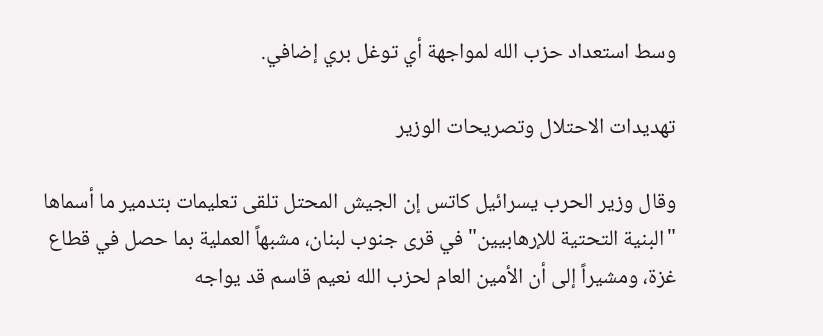وسط استعداد حزب الله لمواجهة أي توغل بري إضافي.

تهديدات الاحتلال وتصريحات الوزير

وقال وزير الحرب يسرائيل كاتس إن الجيش المحتل تلقى تعليمات بتدمير ما أسماها "البنية التحتية للإرهابيين" في قرى جنوب لبنان، مشبهاً العملية بما حصل في قطاع غزة، ومشيراً إلى أن الأمين العام لحزب الله نعيم قاسم قد يواجه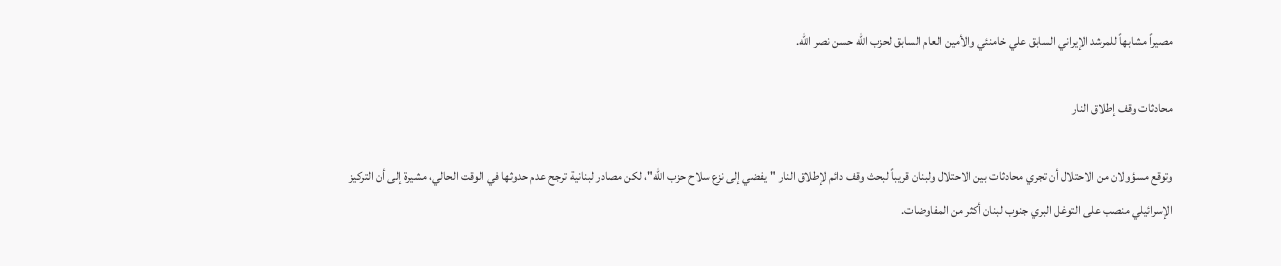مصيراً مشابهاً للمرشد الإيراني السابق علي خامنئي والأمين العام السابق لحزب الله حسن نصر الله.

محادثات وقف إطلاق النار

وتوقع مسؤولان من الاحتلال أن تجري محادثات بين الاحتلال ولبنان قريباً لبحث وقف دائم لإطلاق النار "يفضي إلى نزع سلاح حزب الله"، لكن مصادر لبنانية ترجح عدم حدوثها في الوقت الحالي، مشيرة إلى أن التركيز الإسرائيلي منصب على التوغل البري جنوب لبنان أكثر من المفاوضات.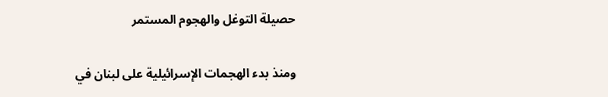حصيلة التوغل والهجوم المستمر

ومنذ بدء الهجمات الإسرائيلية على لبنان في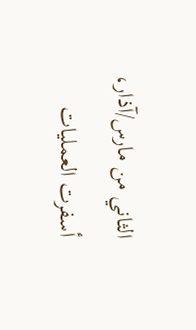الثاني من مارس/آذار، أسفرت العمليات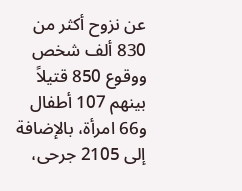عن نزوح أكثر من 830 ألف شخص ووقوع 850 قتيلاً بينهم 107 أطفال و66 امرأة، بالإضافة إلى 2105 جرحى،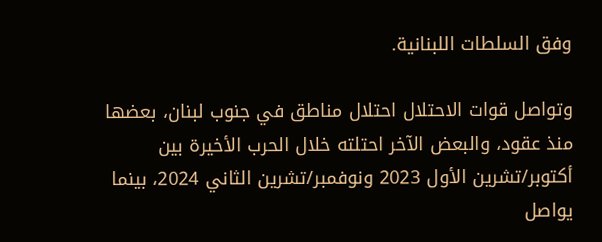وفق السلطات اللبنانية.

وتواصل قوات الاحتلال احتلال مناطق في جنوب لبنان، بعضها منذ عقود، والبعض الآخر احتلته خلال الحرب الأخيرة بين أكتوبر/تشرين الأول 2023 ونوفمبر/تشرين الثاني 2024، بينما يواصل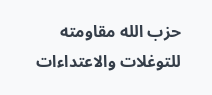حزب الله مقاومته للتوغلات والاعتداءات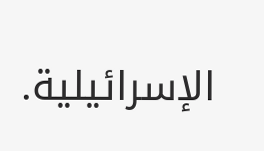الإسرائيلية.